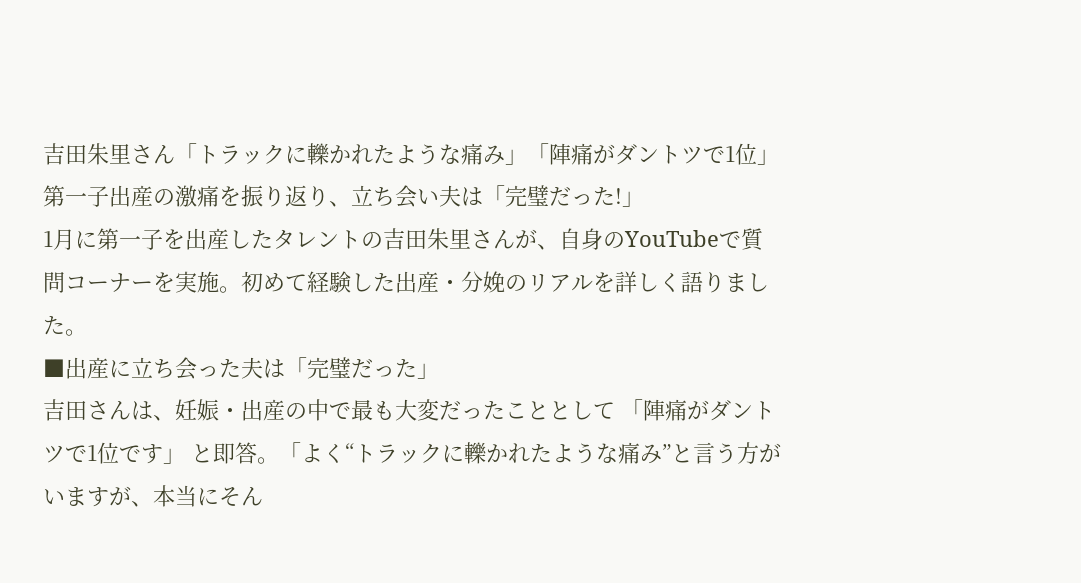吉田朱里さん「トラックに轢かれたような痛み」「陣痛がダントツで1位」第一子出産の激痛を振り返り、立ち会い夫は「完璧だった!」
1月に第一子を出産したタレントの吉田朱里さんが、自身のYouTubeで質問コーナーを実施。初めて経験した出産・分娩のリアルを詳しく語りました。
■出産に立ち会った夫は「完璧だった」
吉田さんは、妊娠・出産の中で最も大変だったこととして 「陣痛がダントツで1位です」 と即答。「よく“トラックに轢かれたような痛み”と言う方がいますが、本当にそん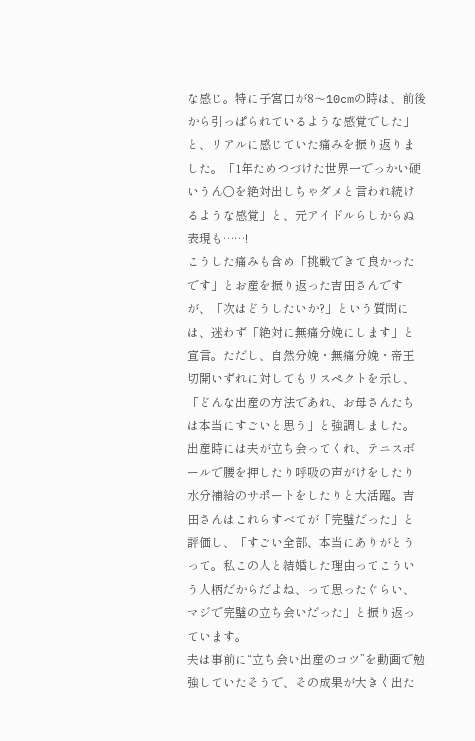な感じ。特に子宮口が8〜10cmの時は、前後から引っぱられているような感覚でした」と、リアルに感じていた痛みを振り返りました。「1年ためつづけた世界一でっかい硬いうん〇を絶対出しちゃダメと言われ続けるような感覚」と、元アイドルらしからぬ表現も……!
こうした痛みも含め「挑戦できて良かったです」とお産を振り返った吉田さんですが、「次はどうしたいか?」という質問には、迷わず「絶対に無痛分娩にします」と宣言。ただし、自然分娩・無痛分娩・帝王切開いずれに対してもリスペクトを示し、「どんな出産の方法であれ、お母さんたちは本当にすごいと思う」と強調しました。
出産時には夫が立ち会ってくれ、テニスボールで腰を押したり呼吸の声がけをしたり水分補給のサポートをしたりと大活躍。吉田さんはこれらすべてが「完璧だった」と評価し、「すごい全部、本当にありがとうって。私この人と結婚した理由ってこういう人柄だからだよね、って思ったぐらい、マジで完璧の立ち会いだった」と振り返っています。
夫は事前に“立ち会い出産のコツ”を動画で勉強していたそうで、その成果が大きく出た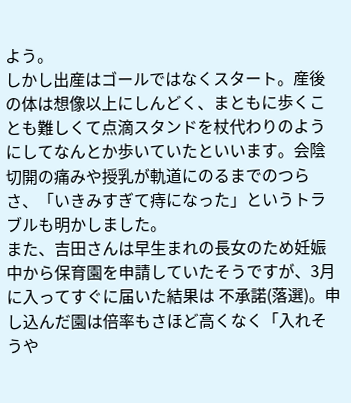よう。
しかし出産はゴールではなくスタート。産後の体は想像以上にしんどく、まともに歩くことも難しくて点滴スタンドを杖代わりのようにしてなんとか歩いていたといいます。会陰切開の痛みや授乳が軌道にのるまでのつらさ、「いきみすぎて痔になった」というトラブルも明かしました。
また、吉田さんは早生まれの長女のため妊娠中から保育園を申請していたそうですが、3月に入ってすぐに届いた結果は 不承諾(落選)。申し込んだ園は倍率もさほど高くなく「入れそうや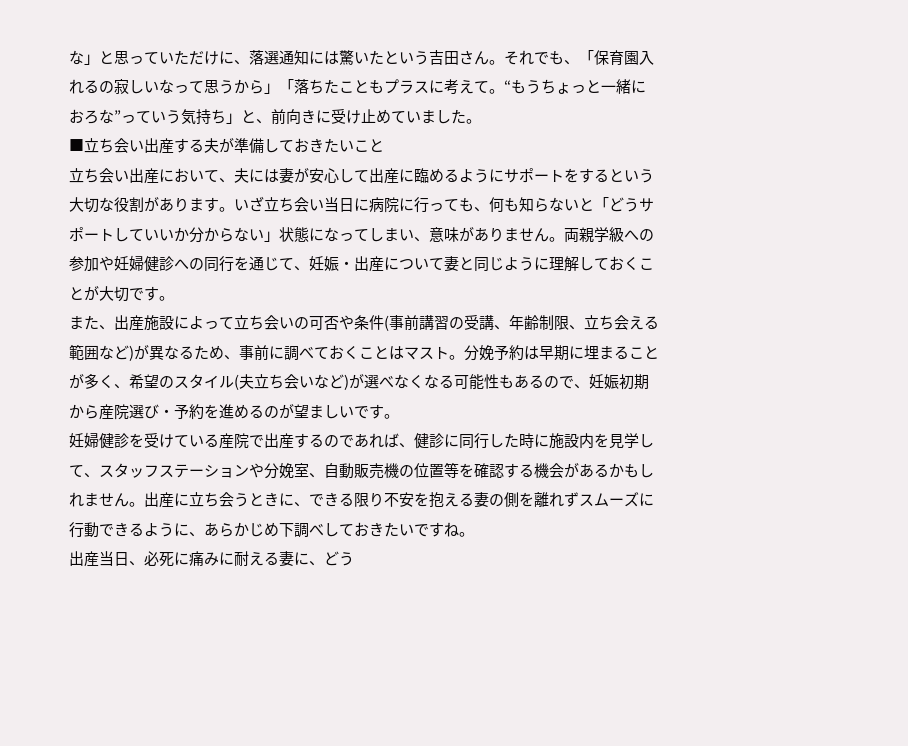な」と思っていただけに、落選通知には驚いたという吉田さん。それでも、「保育園入れるの寂しいなって思うから」「落ちたこともプラスに考えて。“もうちょっと一緒におろな”っていう気持ち」と、前向きに受け止めていました。
■立ち会い出産する夫が準備しておきたいこと
立ち会い出産において、夫には妻が安心して出産に臨めるようにサポートをするという大切な役割があります。いざ立ち会い当日に病院に行っても、何も知らないと「どうサポートしていいか分からない」状態になってしまい、意味がありません。両親学級への参加や妊婦健診への同行を通じて、妊娠・出産について妻と同じように理解しておくことが大切です。
また、出産施設によって立ち会いの可否や条件(事前講習の受講、年齢制限、立ち会える範囲など)が異なるため、事前に調べておくことはマスト。分娩予約は早期に埋まることが多く、希望のスタイル(夫立ち会いなど)が選べなくなる可能性もあるので、妊娠初期から産院選び・予約を進めるのが望ましいです。
妊婦健診を受けている産院で出産するのであれば、健診に同行した時に施設内を見学して、スタッフステーションや分娩室、自動販売機の位置等を確認する機会があるかもしれません。出産に立ち会うときに、できる限り不安を抱える妻の側を離れずスムーズに行動できるように、あらかじめ下調べしておきたいですね。
出産当日、必死に痛みに耐える妻に、どう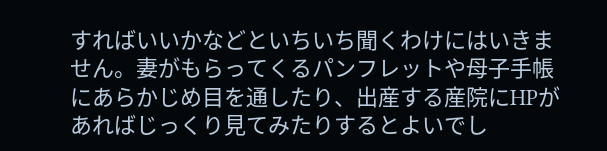すればいいかなどといちいち聞くわけにはいきません。妻がもらってくるパンフレットや母子手帳にあらかじめ目を通したり、出産する産院にHPがあればじっくり見てみたりするとよいでし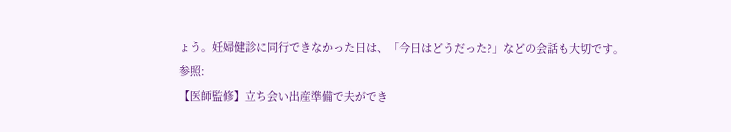ょう。妊婦健診に同行できなかった日は、「今日はどうだった?」などの会話も大切です。
参照:
【医師監修】立ち会い出産準備で夫ができ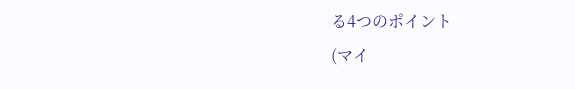る4つのポイント
(マイ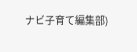ナビ子育て編集部)